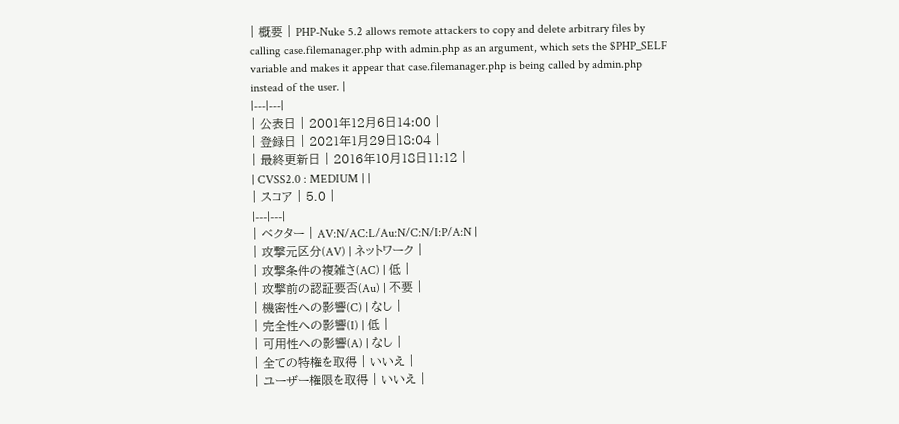| 概要 | PHP-Nuke 5.2 allows remote attackers to copy and delete arbitrary files by calling case.filemanager.php with admin.php as an argument, which sets the $PHP_SELF variable and makes it appear that case.filemanager.php is being called by admin.php instead of the user. |
|---|---|
| 公表日 | 2001年12月6日14:00 |
| 登録日 | 2021年1月29日18:04 |
| 最終更新日 | 2016年10月18日11:12 |
| CVSS2.0 : MEDIUM | |
| スコア | 5.0 |
|---|---|
| ベクター | AV:N/AC:L/Au:N/C:N/I:P/A:N |
| 攻撃元区分(AV) | ネットワーク |
| 攻撃条件の複雑さ(AC) | 低 |
| 攻撃前の認証要否(Au) | 不要 |
| 機密性への影響(C) | なし |
| 完全性への影響(I) | 低 |
| 可用性への影響(A) | なし |
| 全ての特権を取得 | いいえ |
| ユーザー権限を取得 | いいえ |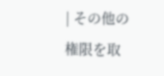| その他の権限を取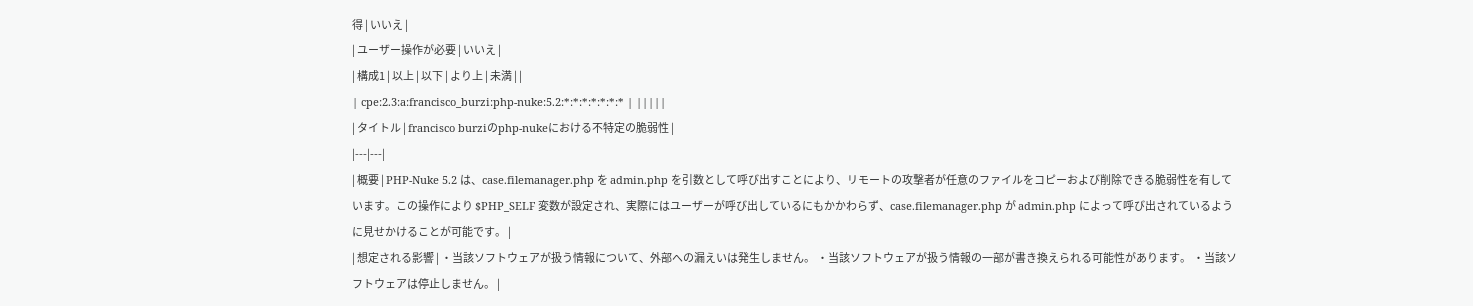得 | いいえ |
| ユーザー操作が必要 | いいえ |
| 構成1 | 以上 | 以下 | より上 | 未満 | |
| cpe:2.3:a:francisco_burzi:php-nuke:5.2:*:*:*:*:*:*:* | |||||
| タイトル | francisco burziのphp-nukeにおける不特定の脆弱性 |
|---|---|
| 概要 | PHP-Nuke 5.2 は、case.filemanager.php を admin.php を引数として呼び出すことにより、リモートの攻撃者が任意のファイルをコピーおよび削除できる脆弱性を有しています。この操作により $PHP_SELF 変数が設定され、実際にはユーザーが呼び出しているにもかかわらず、case.filemanager.php が admin.php によって呼び出されているように見せかけることが可能です。 |
| 想定される影響 | ・当該ソフトウェアが扱う情報について、外部への漏えいは発生しません。 ・当該ソフトウェアが扱う情報の一部が書き換えられる可能性があります。 ・当該ソフトウェアは停止しません。 |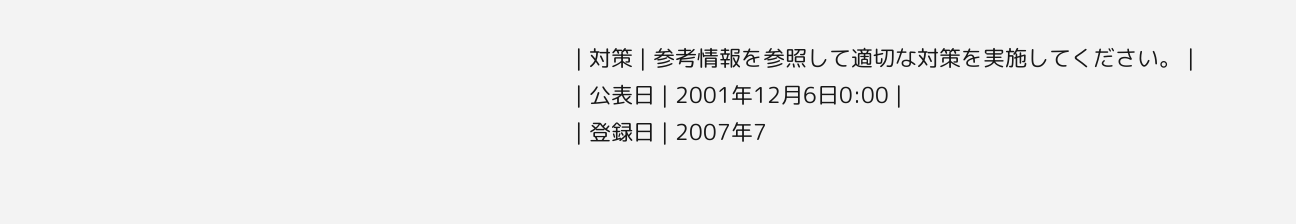| 対策 | 参考情報を参照して適切な対策を実施してください。 |
| 公表日 | 2001年12月6日0:00 |
| 登録日 | 2007年7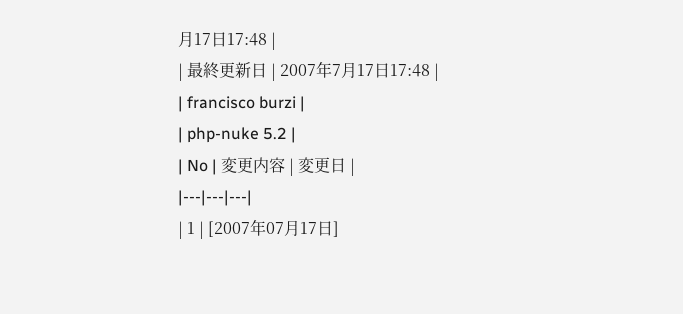月17日17:48 |
| 最終更新日 | 2007年7月17日17:48 |
| francisco burzi |
| php-nuke 5.2 |
| No | 変更内容 | 変更日 |
|---|---|---|
| 1 | [2007年07月17日]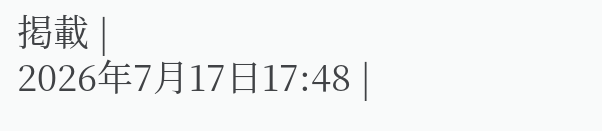掲載 |
2026年7月17日17:48 |